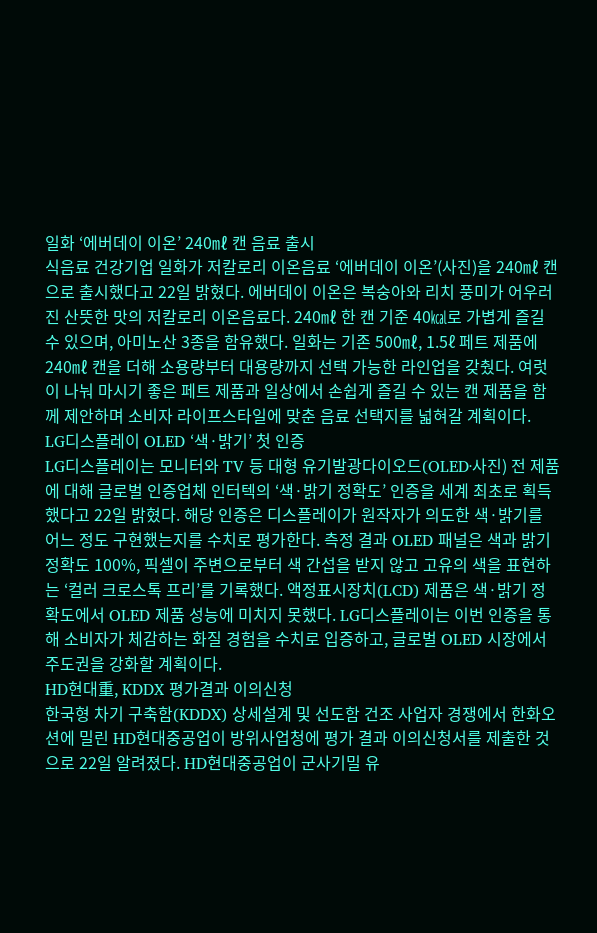일화 ‘에버데이 이온’ 240㎖ 캔 음료 출시
식음료 건강기업 일화가 저칼로리 이온음료 ‘에버데이 이온’(사진)을 240㎖ 캔으로 출시했다고 22일 밝혔다. 에버데이 이온은 복숭아와 리치 풍미가 어우러진 산뜻한 맛의 저칼로리 이온음료다. 240㎖ 한 캔 기준 40㎉로 가볍게 즐길 수 있으며, 아미노산 3종을 함유했다. 일화는 기존 500㎖, 1.5ℓ 페트 제품에 240㎖ 캔을 더해 소용량부터 대용량까지 선택 가능한 라인업을 갖췄다. 여럿이 나눠 마시기 좋은 페트 제품과 일상에서 손쉽게 즐길 수 있는 캔 제품을 함께 제안하며 소비자 라이프스타일에 맞춘 음료 선택지를 넓혀갈 계획이다.
LG디스플레이 OLED ‘색·밝기’ 첫 인증
LG디스플레이는 모니터와 TV 등 대형 유기발광다이오드(OLED·사진) 전 제품에 대해 글로벌 인증업체 인터텍의 ‘색·밝기 정확도’ 인증을 세계 최초로 획득했다고 22일 밝혔다. 해당 인증은 디스플레이가 원작자가 의도한 색·밝기를 어느 정도 구현했는지를 수치로 평가한다. 측정 결과 OLED 패널은 색과 밝기 정확도 100%, 픽셀이 주변으로부터 색 간섭을 받지 않고 고유의 색을 표현하는 ‘컬러 크로스톡 프리’를 기록했다. 액정표시장치(LCD) 제품은 색·밝기 정확도에서 OLED 제품 성능에 미치지 못했다. LG디스플레이는 이번 인증을 통해 소비자가 체감하는 화질 경험을 수치로 입증하고, 글로벌 OLED 시장에서 주도권을 강화할 계획이다.
HD현대重, KDDX 평가결과 이의신청
한국형 차기 구축함(KDDX) 상세설계 및 선도함 건조 사업자 경쟁에서 한화오션에 밀린 HD현대중공업이 방위사업청에 평가 결과 이의신청서를 제출한 것으로 22일 알려졌다. HD현대중공업이 군사기밀 유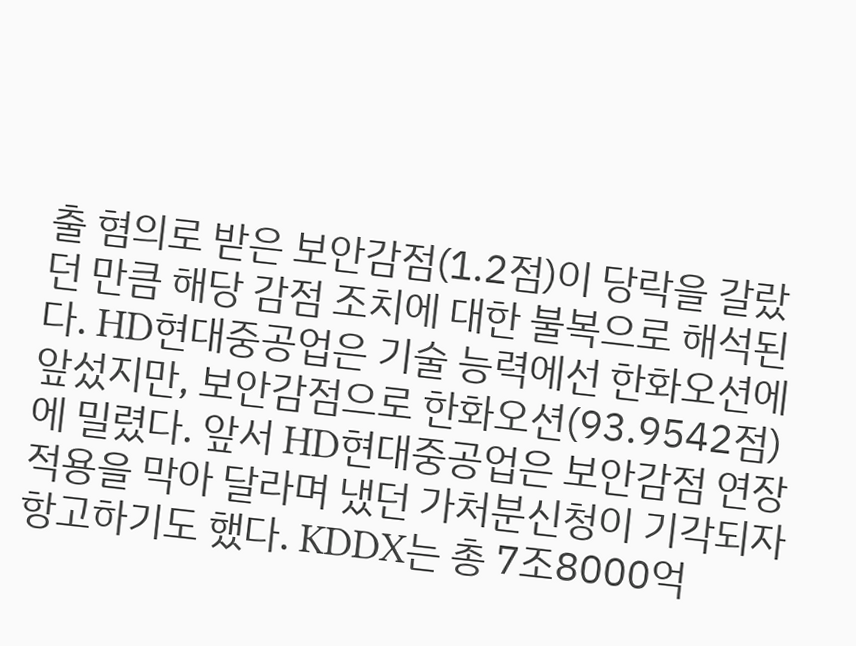출 혐의로 받은 보안감점(1.2점)이 당락을 갈랐던 만큼 해당 감점 조치에 대한 불복으로 해석된다. HD현대중공업은 기술 능력에선 한화오션에 앞섰지만, 보안감점으로 한화오션(93.9542점)에 밀렸다. 앞서 HD현대중공업은 보안감점 연장 적용을 막아 달라며 냈던 가처분신청이 기각되자 항고하기도 했다. KDDX는 총 7조8000억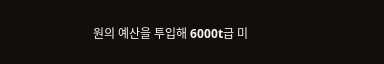원의 예산을 투입해 6000t급 미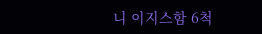니 이지스함 6척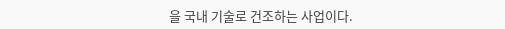을 국내 기술로 건조하는 사업이다.